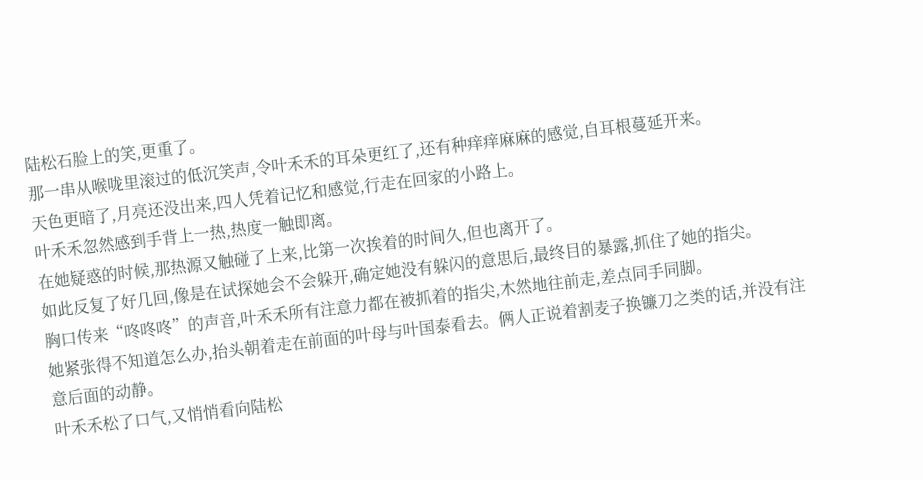陆松石脸上的笑,更重了。
那一串从喉咙里滚过的低沉笑声,令叶禾禾的耳朵更红了,还有种痒痒麻麻的感觉,自耳根蔓延开来。
天色更暗了,月亮还没出来,四人凭着记忆和感觉,行走在回家的小路上。
叶禾禾忽然感到手背上一热,热度一触即离。
在她疑惑的时候,那热源又触碰了上来,比第一次挨着的时间久,但也离开了。
如此反复了好几回,像是在试探她会不会躲开,确定她没有躲闪的意思后,最终目的暴露,抓住了她的指尖。
胸口传来“咚咚咚”的声音,叶禾禾所有注意力都在被抓着的指尖,木然地往前走,差点同手同脚。
她紧张得不知道怎么办,抬头朝着走在前面的叶母与叶国泰看去。俩人正说着割麦子换镰刀之类的话,并没有注意后面的动静。
叶禾禾松了口气,又悄悄看向陆松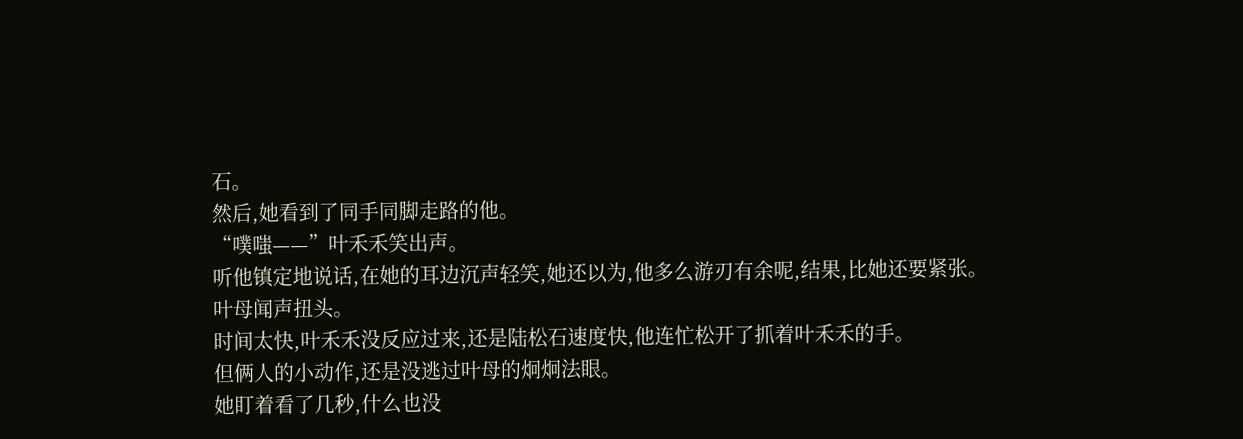石。
然后,她看到了同手同脚走路的他。
“噗嗤——”叶禾禾笑出声。
听他镇定地说话,在她的耳边沉声轻笑,她还以为,他多么游刃有余呢,结果,比她还要紧张。
叶母闻声扭头。
时间太快,叶禾禾没反应过来,还是陆松石速度快,他连忙松开了抓着叶禾禾的手。
但俩人的小动作,还是没逃过叶母的炯炯法眼。
她盯着看了几秒,什么也没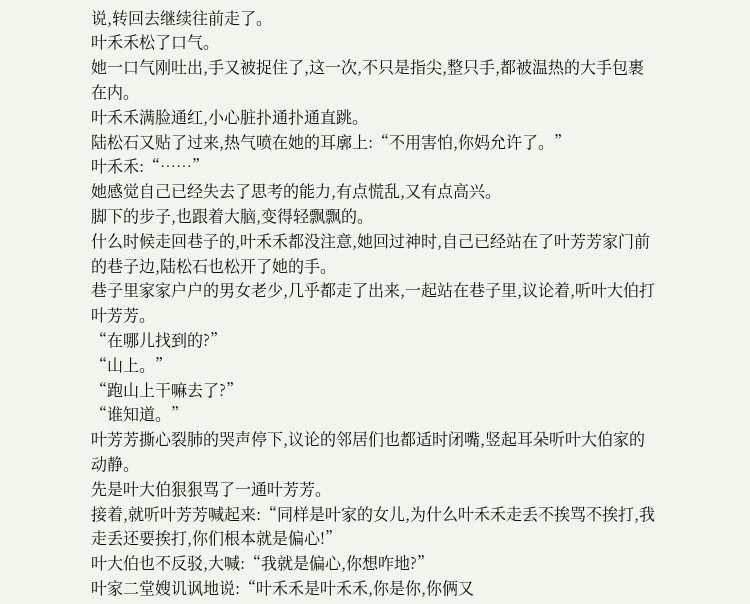说,转回去继续往前走了。
叶禾禾松了口气。
她一口气刚吐出,手又被捉住了,这一次,不只是指尖,整只手,都被温热的大手包裹在内。
叶禾禾满脸通红,小心脏扑通扑通直跳。
陆松石又贴了过来,热气喷在她的耳廓上:“不用害怕,你妈允许了。”
叶禾禾:“……”
她感觉自己已经失去了思考的能力,有点慌乱,又有点高兴。
脚下的步子,也跟着大脑,变得轻飘飘的。
什么时候走回巷子的,叶禾禾都没注意,她回过神时,自己已经站在了叶芳芳家门前的巷子边,陆松石也松开了她的手。
巷子里家家户户的男女老少,几乎都走了出来,一起站在巷子里,议论着,听叶大伯打叶芳芳。
“在哪儿找到的?”
“山上。”
“跑山上干嘛去了?”
“谁知道。”
叶芳芳撕心裂肺的哭声停下,议论的邻居们也都适时闭嘴,竖起耳朵听叶大伯家的动静。
先是叶大伯狠狠骂了一通叶芳芳。
接着,就听叶芳芳喊起来:“同样是叶家的女儿,为什么叶禾禾走丢不挨骂不挨打,我走丢还要挨打,你们根本就是偏心!”
叶大伯也不反驳,大喊:“我就是偏心,你想咋地?”
叶家二堂嫂讥讽地说:“叶禾禾是叶禾禾,你是你,你俩又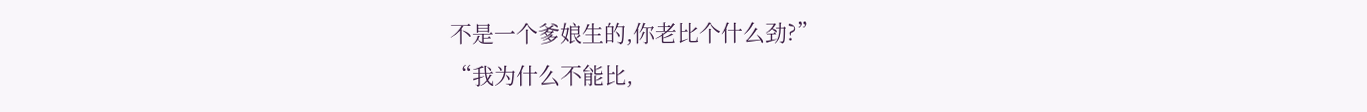不是一个爹娘生的,你老比个什么劲?”
“我为什么不能比,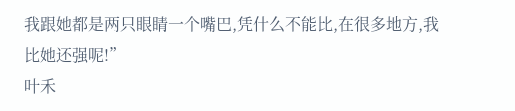我跟她都是两只眼睛一个嘴巴,凭什么不能比,在很多地方,我比她还强呢!”
叶禾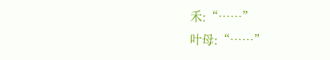禾:“……”
叶母:“……”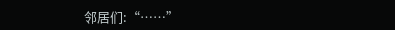邻居们:“……”